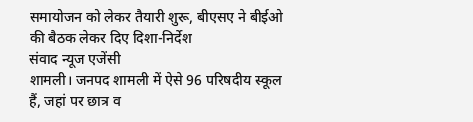समायोजन को लेकर तैयारी शुरू, बीएसए ने बीईओ की बैठक लेकर दिए दिशा-निर्देश
संवाद न्यूज एजेंसी
शामली। जनपद शामली में ऐसे 96 परिषदीय स्कूल हैं, जहां पर छात्र व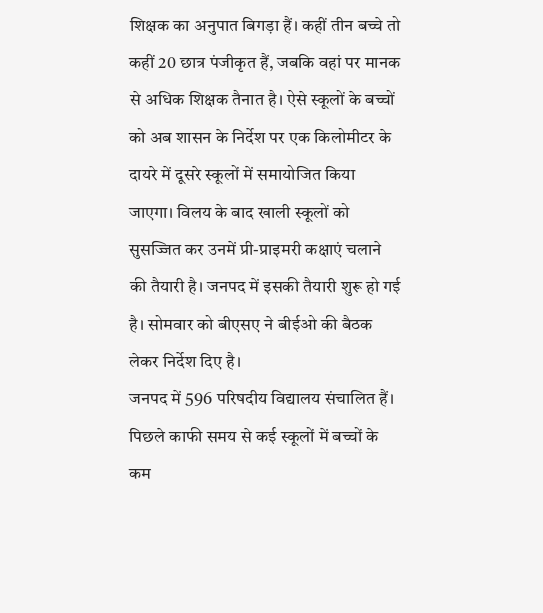शिक्षक का अनुपात बिगड़ा हैं। कहीं तीन बच्चे तो कहीं 20 छात्र पंजीकृत हैं, जबकि वहां पर मानक से अधिक शिक्षक तैनात है। ऐसे स्कूलों के बच्चों को अब शासन के निर्देश पर एक किलोमीटर के दायरे में दूसरे स्कूलों में समायोजित किया जाएगा। विलय के बाद खाली स्कूलों को सुसज्जित कर उनमें प्री-प्राइमरी कक्षाएं चलाने की तैयारी है। जनपद में इसकी तैयारी शुरू हो गई है। सोमवार को बीएसए ने बीईओ की बैठक लेकर निर्देश दिए है।
जनपद में 596 परिषदीय विद्यालय संचालित हैं। पिछले काफी समय से कई स्कूलों में बच्चों के कम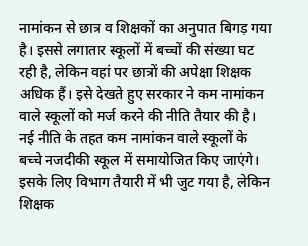नामांकन से छात्र व शिक्षकों का अनुपात बिगड़ गया है। इससे लगातार स्कूलों में बच्चों की संख्या घट रही है, लेकिन वहां पर छात्रों की अपेक्षा शिक्षक अधिक हैं। इसे देखते हुए सरकार ने कम नामांकन वाले स्कूलों को मर्ज करने की नीति तैयार की है। नई नीति के तहत कम नामांकन वाले स्कूलों के बच्चे नजदीकी स्कूल में समायोजित किए जाएंगे। इसके लिए विभाग तैयारी में भी जुट गया है, लेकिन शिक्षक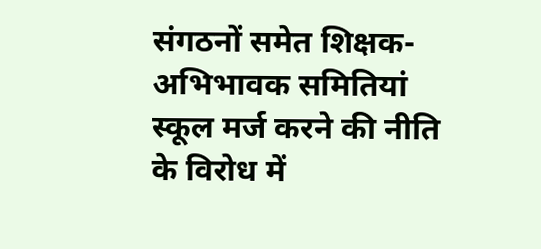संगठनों समेत शिक्षक-अभिभावक समितियां स्कूल मर्ज करने की नीति के विरोध में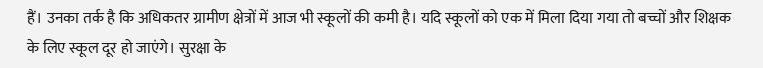हैं। उनका तर्क है कि अधिकतर ग्रामीण क्षेत्रों में आज भी स्कूलों की कमी है। यदि स्कूलों को एक में मिला दिया गया तो बच्चों और शिक्षक के लिए स्कूल दूर हो जाएंगे। सुरक्षा के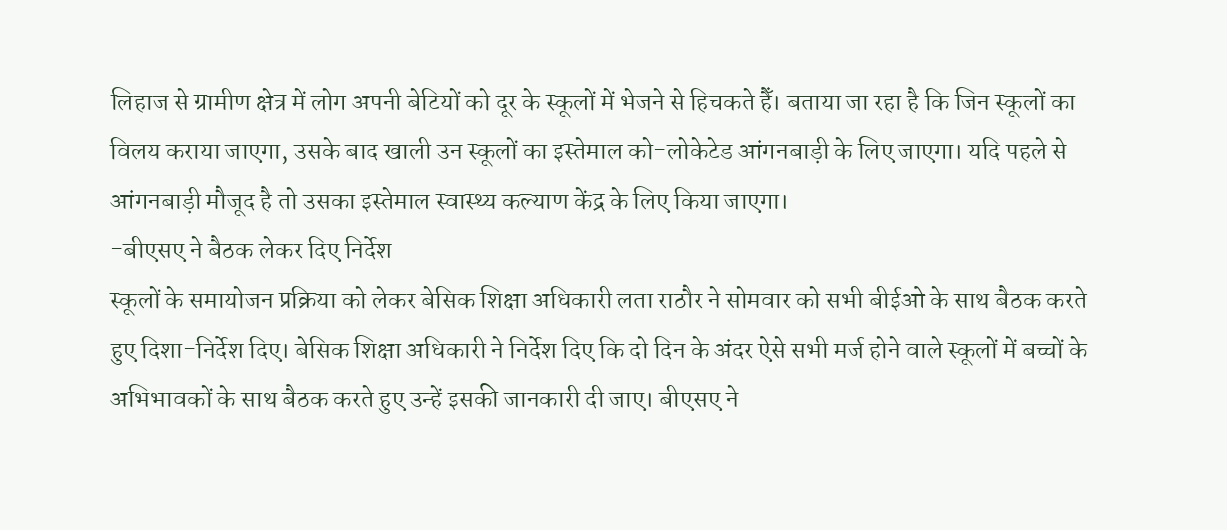लिहाज से ग्रामीण क्षेत्र में लोग अपनी बेटियों को दूर के स्कूलों में भेजने से हिचकते हैँ। बताया जा रहा है कि जिन स्कूलों का विलय कराया जाएगा, उसके बाद खाली उन स्कूलों का इस्तेमाल को-लोकेटेड आंगनबाड़ी के लिए जाएगा। यदि पहले से आंगनबाड़ी मौजूद है तो उसका इस्तेमाल स्वास्थ्य कल्याण केंद्र के लिए किया जाएगा।
-बीएसए ने बैठक लेकर दिए निर्देश
स्कूलों के समायोजन प्रक्रिया को लेकर बेसिक शिक्षा अधिकारी लता राठौर ने सोमवार को सभी बीईओ के साथ बैठक करते हुए दिशा-निर्देश दिए। बेसिक शिक्षा अधिकारी ने निर्देश दिए कि दो दिन के अंदर ऐसे सभी मर्ज होने वाले स्कूलों में बच्चों के अभिभावकों के साथ बैठक करते हुए उन्हें इसकी जानकारी दी जाए। बीएसए ने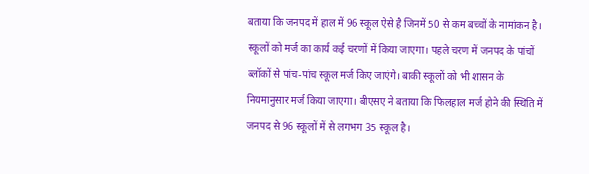बताया कि जनपद में हाल में 96 स्कूल ऐसे है जिनमें 50 से कम बच्चों के नामांकन है। स्कूलों को मर्ज का कार्य कई चरणों में किया जाएगा। पहले चरण में जनपद के पांचों ब्लॉकों से पांच-पांच स्कूल मर्ज किए जाएंगे। बाकी स्कूलों को भी शासन के नियमानुसार मर्ज किया जाएगा। बीएसए ने बताया कि फिलहाल मर्ज होने की स्थिति में जनपद से 96 स्कूलों में से लगभग 35 स्कूल है।